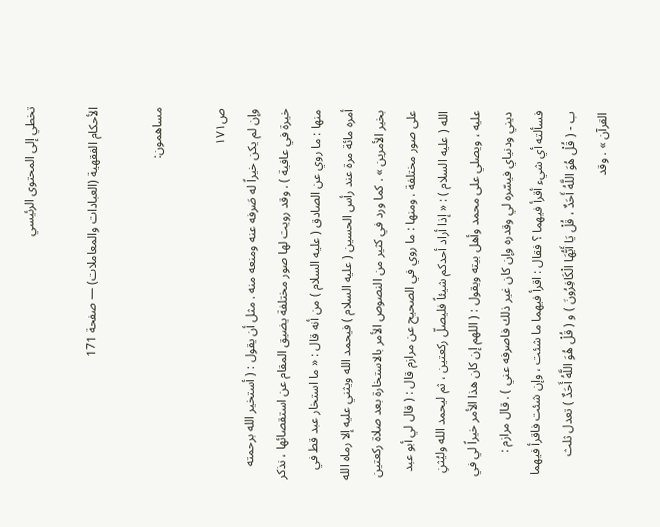تخطي إلى المحتوى الرئيسي

الأحكام الفقهية (العبادات والمعاملات) — صفحة 171

مساهمون:

ص١٧١
وإن لم يكن خيراً له صَرفه عنه ومنعه منه . مثل أن يقول : ( أستخير الله برحمته خيرة في عافية ) . وقد رويت لها صور مختلفة يضيق المقام عن استقصائها ، نذكر منها : ما روي عن الصادق ( عليه السلام ) من أنه قال : « ما استخار عبد قط في أمره مائة مرة عند رأس الحسين ( عليه السلام ) فيحمد الله ويثني عليه إلا رماه الله بخير الأمرين » . كما ورد في كثير من النصوص الأمر بالاستخارة بعد صلاة ركعتين على صور مختلفة . ومنها : ما روي في الصحيح عن مرازم قال : ( قال لي أبو عبد الله ( عليه السلام ) : « إذا أراد أحدكم شيئاً فليصلّ ركعتين ، ثم ليحمد الله وليُثنِ عليه ، ويصلي على محمد وأهل بيته ويقول : ( اللهم إن كان هذا الأمر خيراً لي في ديني ودنياي فيسّره لي وقدره وإن كان غير ذلك فاصرفه عني ) . قال مرازم : فسألته أي شيء أقرأ فيهما ؟ فقال : اقرأ فيهما ما شئت ، وإن شئت فاقرأ فيهما ب - ( قُلْ هُوَ اللَّهُ أَحَدٌ ، قُلْ يَا أَيُّهَا الْكَافِرُونَ ) و ( قُلْ هُوَ اللَّهُ أَحَدٌ ) تعدل ثلث القرآن » . وقد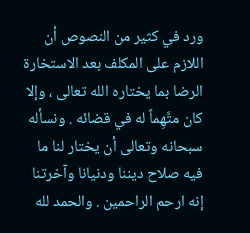ورد في كثير من النصوص أن اللازم على المكلف بعد الاستخارة الرضا بما يختاره الله تعالى ، وإلا كان متَّهِماً له في قضائه . ونسأله سبحانه وتعالى أن يختار لنا ما فيه صلاح ديننا ودنيانا وآخرتنا إنه ارحم الراحمين . والحمد لله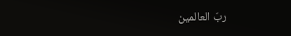ربّ العالمين